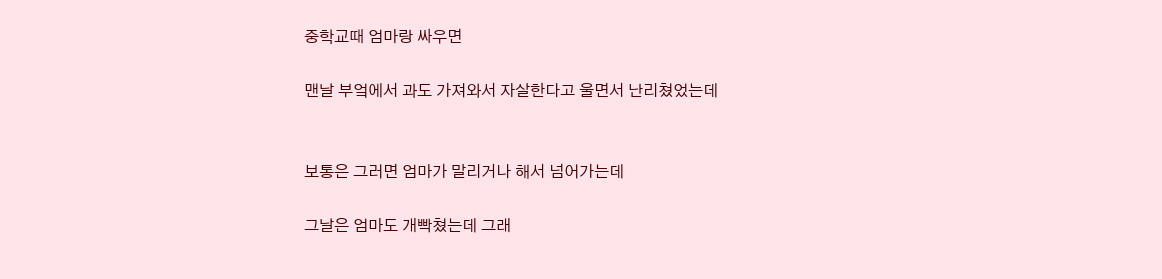중학교때 엄마랑 싸우면

맨날 부엌에서 과도 가져와서 자살한다고 울면서 난리쳤었는데


보통은 그러면 엄마가 말리거나 해서 넘어가는데

그날은 엄마도 개빡쳤는데 그래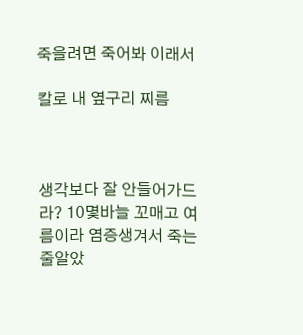죽을려면 죽어봐 이래서

칼로 내 옆구리 찌름



생각보다 잘 안들어가드라? 10몇바늘 꼬매고 여름이라 염증생겨서 죽는줄알았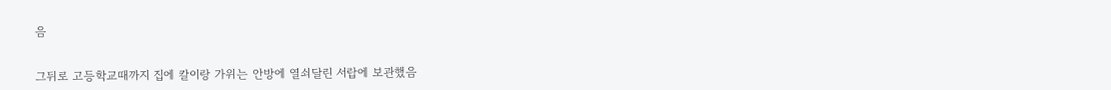음


그뒤로 고등학교때까지 집에 칼이랑 가위는 안방에 열쇠달린 서랍에 보관했음